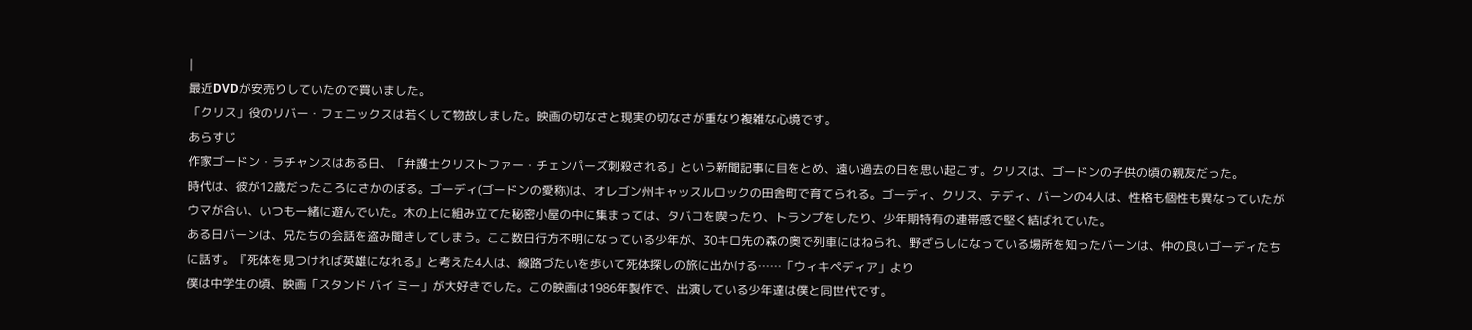|
最近DVDが安売りしていたので買いました。
「クリス」役のリバー・フェニックスは若くして物故しました。映画の切なさと現実の切なさが重なり複雑な心境です。
あらすじ
作家ゴードン・ラチャンスはある日、「弁護士クリストファー・チェンパーズ刺殺される」という新聞記事に目をとめ、遠い過去の日を思い起こす。クリスは、ゴードンの子供の頃の親友だった。
時代は、彼が12歳だったころにさかのぼる。ゴーディ(ゴードンの愛称)は、オレゴン州キャッスルロックの田舎町で育てられる。ゴーディ、クリス、テディ、バーンの4人は、性格も個性も異なっていたがウマが合い、いつも一緒に遊んでいた。木の上に組み立てた秘密小屋の中に集まっては、タバコを喫ったり、トランプをしたり、少年期特有の連帯感で堅く結ばれていた。
ある日バーンは、兄たちの会話を盗み聞きしてしまう。ここ数日行方不明になっている少年が、30キロ先の森の奥で列車にはねられ、野ざらしになっている場所を知ったバーンは、仲の良いゴーディたちに話す。『死体を見つければ英雄になれる』と考えた4人は、線路づたいを歩いて死体探しの旅に出かける……「ウィキペディア」より
僕は中学生の頃、映画「スタンド バイ ミー」が大好きでした。この映画は1986年製作で、出演している少年達は僕と同世代です。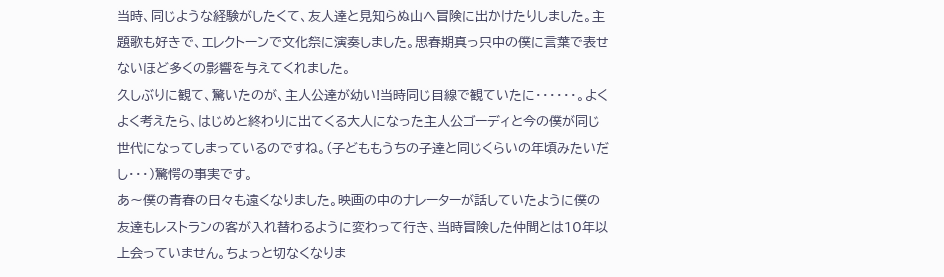当時、同じような経験がしたくて、友人達と見知らぬ山へ冒険に出かけたりしました。主題歌も好きで、エレクトーンで文化祭に演奏しました。思春期真っ只中の僕に言葉で表せないほど多くの影響を与えてくれました。
久しぶりに観て、驚いたのが、主人公達が幼い!当時同じ目線で観ていたに・・・・・・。よくよく考えたら、はじめと終わりに出てくる大人になった主人公ゴーディと今の僕が同じ世代になってしまっているのですね。(子どももうちの子達と同じくらいの年頃みたいだし・・・)驚愕の事実です。
あ〜僕の青春の日々も遠くなりました。映画の中のナレーターが話していたように僕の友達もレストランの客が入れ替わるように変わって行き、当時冒険した仲間とは10年以上会っていません。ちょっと切なくなりま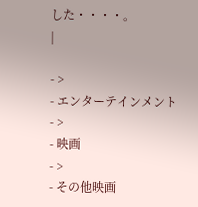した・・・・。
|

- >
- エンターテインメント
- >
- 映画
- >
- その他映画